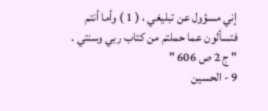إني مسؤول عن تبليغي ، ( 1 ) وأما أنتم فتسألون عما حملتم من كتاب ربي وسنتي .
" ج 2 ص 606 "
9 - الحسين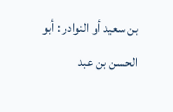بن سعيد أو النوادر : أبو الحسن بن عبد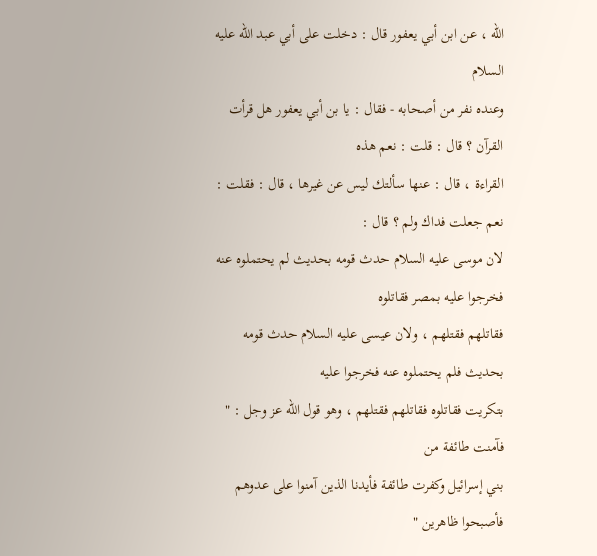الله ، عن ابن أبي يعفور قال : دخلت على أبي عبد الله عليه السلام
وعنده نفر من أصحابه - فقال : يا بن أبي يعفور هل قرأت القرآن ؟ قال : قلت : نعم هذه
القراءة ، قال : عنها سألتك ليس عن غيرها ، قال : فقلت : نعم جعلت فداك ولم ؟ قال :
لان موسى عليه السلام حدث قومه بحديث لم يحتملوه عنه فخرجوا عليه بمصر فقاتلوه
فقاتلهم فقتلهم ، ولان عيسى عليه السلام حدث قومه بحديث فلم يحتملوه عنه فخرجوا عليه
بتكريت فقاتلوه فقاتلهم فقتلهم ، وهو قول الله عز وجل : " فآمنت طائفة من
بني إسرائيل وكفرت طائفة فأيدنا الذين آمنوا على عدوهم فأصبحوا ظاهرين "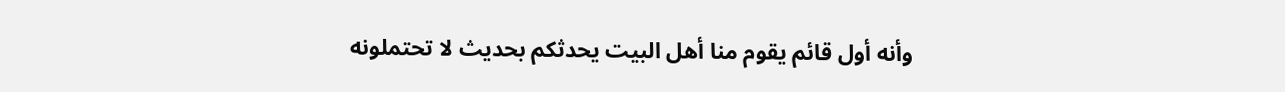وأنه أول قائم يقوم منا أهل البيت يحدثكم بحديث لا تحتملونه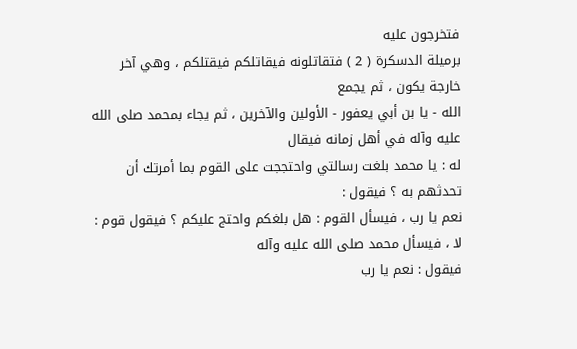فتخرجون عليه
برميلة الدسكرة ( 2 ) فتقاتلونه فيقاتلكم فيقتلكم ، وهي آخر خارجة يكون ، ثم يجمع
الله - يا بن أبي يعفور - الأولين والآخرين ، ثم يجاء بمحمد صلى الله عليه وآله في أهل زمانه فيقال
له : يا محمد بلغت رسالتي واحتججت على القوم بما أمرتك أن تحدثهم به ؟ فيقول :
نعم يا رب ، فيسأل القوم : هل بلغكم واحتج عليكم ؟ فيقول قوم : لا ، فيسأل محمد صلى الله عليه وآله
فيقول : نعم يا رب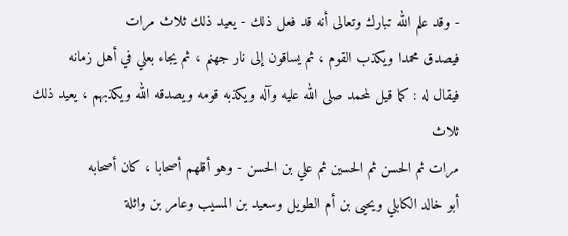- وقد علم الله تبارك وتعالى أنه قد فعل ذلك - يعيد ذلك ثلاث مرات
فيصدق محمدا ويكذب القوم ، ثم يساقون إلى نار جهنم ، ثم يجاء بعلي في أهل زمانه
فيقال له : كما قيل لمحمد صلى الله عليه وآله ويكذبه قومه ويصدقه الله ويكذبهم ، يعيد ذلك ثلاث
مرات ثم الحسن ثم الحسين ثم علي بن الحسن - وهو أقلهم أصحابا ، كان أصحابه
أبو خالد الكابلي ويحيى بن أم الطويل وسعيد بن المسيب وعامر بن واثلة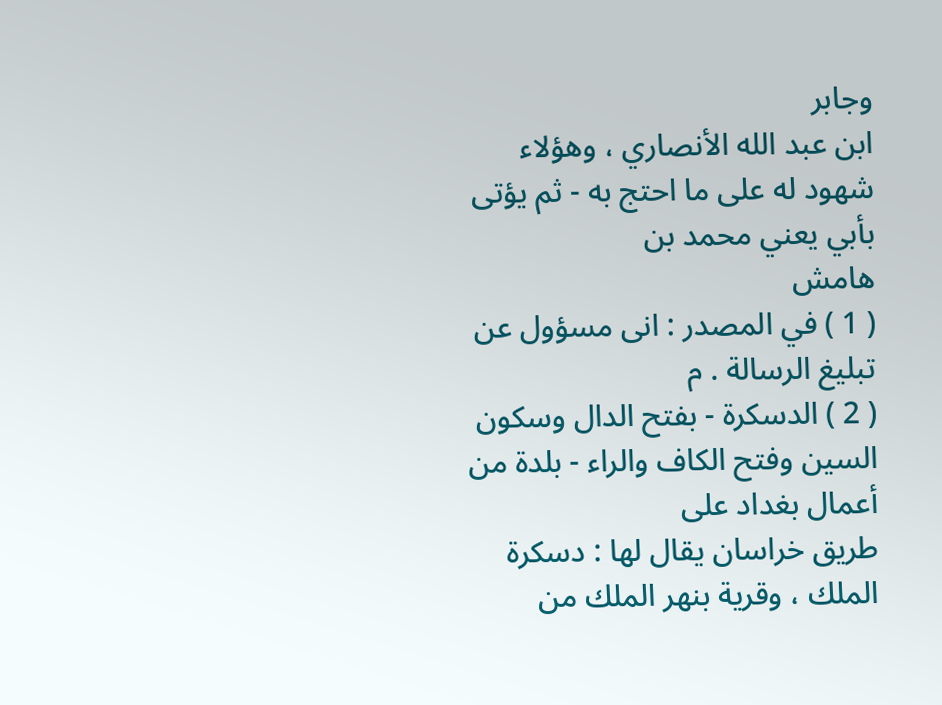وجابر
ابن عبد الله الأنصاري ، وهؤلاء شهود له على ما احتج به - ثم يؤتى بأبي يعني محمد بن
هامش
( 1 ) في المصدر : انى مسؤول عن تبليغ الرسالة . م
( 2 ) الدسكرة - بفتح الدال وسكون السين وفتح الكاف والراء - بلدة من أعمال بغداد على
طريق خراسان يقال لها : دسكرة الملك ، وقرية بنهر الملك من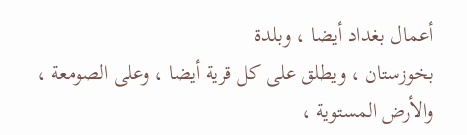أعمال بغداد أيضا ، وبلدة
بخوزستان ، ويطلق على كل قرية أيضا ، وعلى الصومعة ، والأرض المستوية ،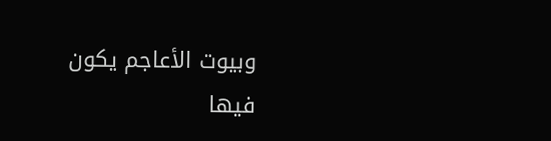وبيوت الأعاجم يكون
فيها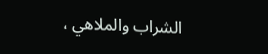الشراب والملاهي ،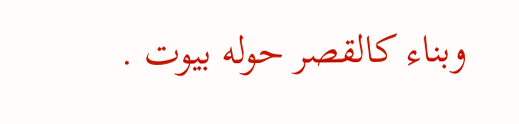وبناء كالقصر حوله بيوت .